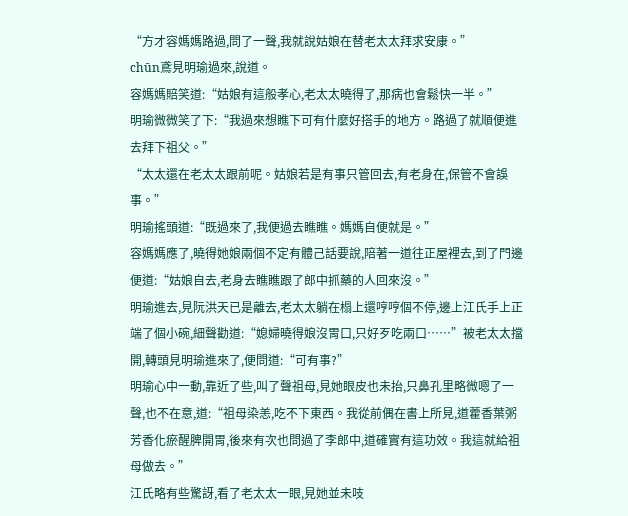“方才容媽媽路過,問了一聲,我就說姑娘在替老太太拜求安康。”
chūn鳶見明瑜過來,說道。
容媽媽賠笑道:“姑娘有這般孝心,老太太曉得了,那病也會鬆快一半。”
明瑜微微笑了下:“我過來想瞧下可有什麼好搭手的地方。路過了就順便進去拜下祖父。”
“太太還在老太太跟前呢。姑娘若是有事只管回去,有老身在,保管不會誤事。”
明瑜搖頭道:“既過來了,我便過去瞧瞧。媽媽自便就是。”
容媽媽應了,曉得她娘兩個不定有體己話要說,陪著一道往正屋裡去,到了門邊便道:“姑娘自去,老身去瞧瞧跟了郎中抓藥的人回來沒。”
明瑜進去,見阮洪天已是離去,老太太躺在榻上還哼哼個不停,邊上江氏手上正端了個小碗,細聲勸道:“媳婦曉得娘沒胃口,只好歹吃兩口……”被老太太擋開,轉頭見明瑜進來了,便問道:“可有事?”
明瑜心中一動,靠近了些,叫了聲祖母,見她眼皮也未抬,只鼻孔里略微嗯了一聲,也不在意,道:“祖母染恙,吃不下東西。我從前偶在書上所見,道藿香葉粥芳香化瘀醒脾開胃,後來有次也問過了李郎中,道確實有這功效。我這就給祖母做去。”
江氏略有些驚訝,看了老太太一眼,見她並未吱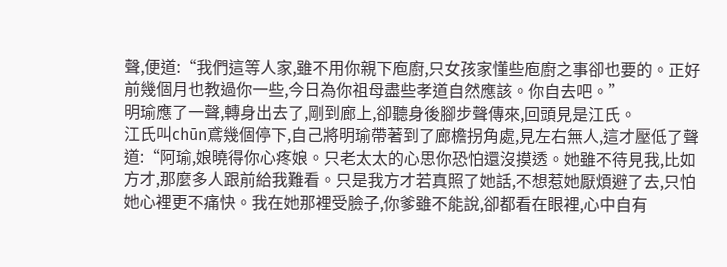聲,便道:“我們這等人家,雖不用你親下庖廚,只女孩家懂些庖廚之事卻也要的。正好前幾個月也教過你一些,今日為你祖母盡些孝道自然應該。你自去吧。”
明瑜應了一聲,轉身出去了,剛到廊上,卻聽身後腳步聲傳來,回頭見是江氏。
江氏叫chūn鳶幾個停下,自己將明瑜帶著到了廊檐拐角處,見左右無人,這才壓低了聲道:“阿瑜,娘曉得你心疼娘。只老太太的心思你恐怕還沒摸透。她雖不待見我,比如方才,那麼多人跟前給我難看。只是我方才若真照了她話,不想惹她厭煩避了去,只怕她心裡更不痛快。我在她那裡受臉子,你爹雖不能說,卻都看在眼裡,心中自有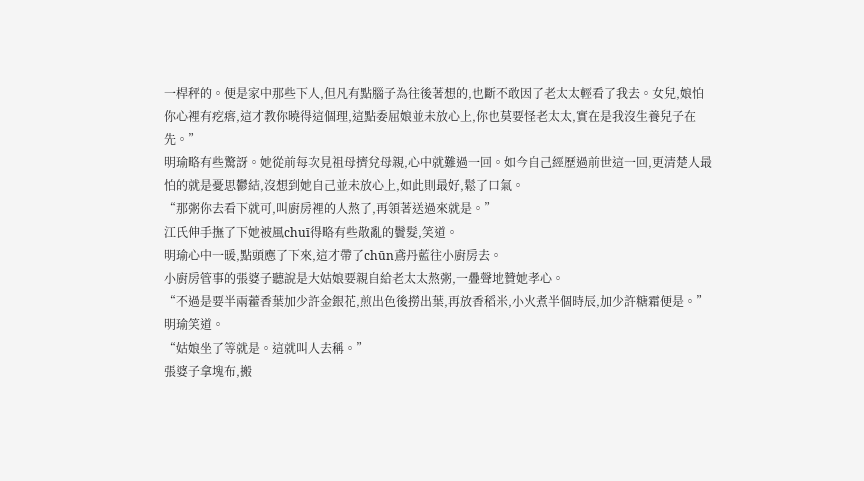一桿秤的。便是家中那些下人,但凡有點腦子為往後著想的,也斷不敢因了老太太輕看了我去。女兒,娘怕你心裡有疙瘩,這才教你曉得這個理,這點委屈娘並未放心上,你也莫要怪老太太,實在是我沒生養兒子在先。”
明瑜略有些驚訝。她從前每次見祖母擠兌母親,心中就難過一回。如今自己經歷過前世這一回,更清楚人最怕的就是憂思鬱結,沒想到她自己並未放心上,如此則最好,鬆了口氣。
“那粥你去看下就可,叫廚房裡的人熬了,再領著送過來就是。”
江氏伸手撫了下她被風chuī得略有些散亂的鬢髮,笑道。
明瑜心中一暖,點頭應了下來,這才帶了chūn鳶丹藍往小廚房去。
小廚房管事的張婆子聽說是大姑娘要親自給老太太熬粥,一疊聲地贊她孝心。
“不過是要半兩藿香葉加少許金銀花,煎出色後撈出葉,再放香稻米,小火煮半個時辰,加少許糖霜便是。”
明瑜笑道。
“姑娘坐了等就是。這就叫人去稱。”
張婆子拿塊布,搬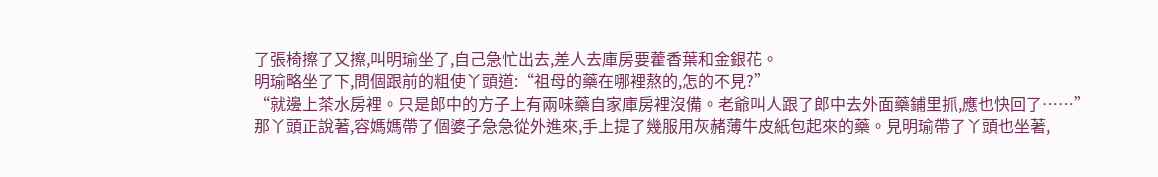了張椅擦了又擦,叫明瑜坐了,自己急忙出去,差人去庫房要藿香葉和金銀花。
明瑜略坐了下,問個跟前的粗使丫頭道:“祖母的藥在哪裡熬的,怎的不見?”
“就邊上茶水房裡。只是郎中的方子上有兩味藥自家庫房裡沒備。老爺叫人跟了郎中去外面藥鋪里抓,應也快回了……”
那丫頭正說著,容媽媽帶了個婆子急急從外進來,手上提了幾服用灰赭薄牛皮紙包起來的藥。見明瑜帶了丫頭也坐著,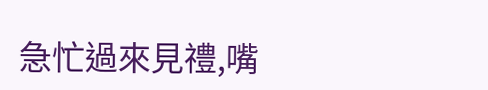急忙過來見禮,嘴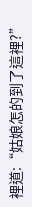裡道:“姑娘怎的到了這裡?”